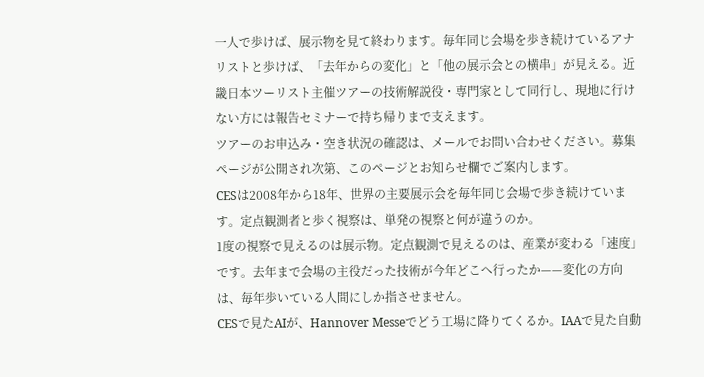一人で歩けば、展示物を見て終わります。毎年同じ会場を歩き続けているアナリストと歩けば、「去年からの変化」と「他の展示会との横串」が見える。近畿日本ツーリスト主催ツアーの技術解説役・専門家として同行し、現地に行けない方には報告セミナーで持ち帰りまで支えます。
ツアーのお申込み・空き状況の確認は、メールでお問い合わせください。募集ページが公開され次第、このページとお知らせ欄でご案内します。
CESは2008年から18年、世界の主要展示会を毎年同じ会場で歩き続けています。定点観測者と歩く視察は、単発の視察と何が違うのか。
1度の視察で見えるのは展示物。定点観測で見えるのは、産業が変わる「速度」です。去年まで会場の主役だった技術が今年どこへ行ったか——変化の方向は、毎年歩いている人間にしか指させません。
CESで見たAIが、Hannover Messeでどう工場に降りてくるか。IAAで見た自動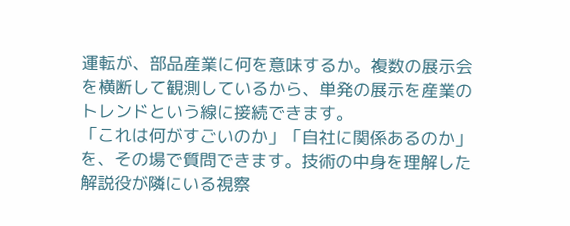運転が、部品産業に何を意味するか。複数の展示会を横断して観測しているから、単発の展示を産業のトレンドという線に接続できます。
「これは何がすごいのか」「自社に関係あるのか」を、その場で質問できます。技術の中身を理解した解説役が隣にいる視察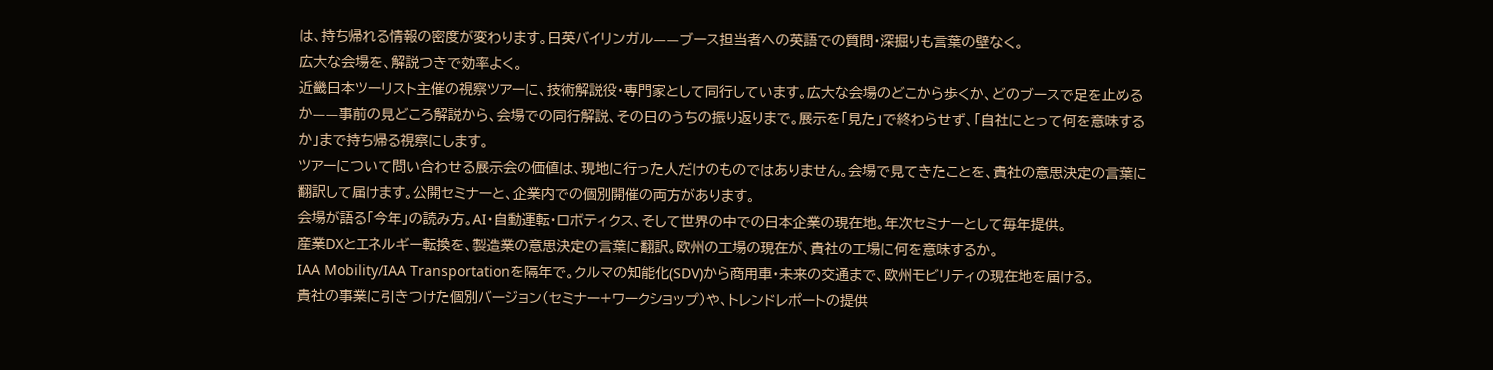は、持ち帰れる情報の密度が変わります。日英バイリンガル——ブース担当者への英語での質問・深掘りも言葉の壁なく。
広大な会場を、解説つきで効率よく。
近畿日本ツーリスト主催の視察ツアーに、技術解説役・専門家として同行しています。広大な会場のどこから歩くか、どのブースで足を止めるか——事前の見どころ解説から、会場での同行解説、その日のうちの振り返りまで。展示を「見た」で終わらせず、「自社にとって何を意味するか」まで持ち帰る視察にします。
ツアーについて問い合わせる展示会の価値は、現地に行った人だけのものではありません。会場で見てきたことを、貴社の意思決定の言葉に翻訳して届けます。公開セミナーと、企業内での個別開催の両方があります。
会場が語る「今年」の読み方。AI・自動運転・ロボティクス、そして世界の中での日本企業の現在地。年次セミナーとして毎年提供。
産業DXとエネルギー転換を、製造業の意思決定の言葉に翻訳。欧州の工場の現在が、貴社の工場に何を意味するか。
IAA Mobility/IAA Transportationを隔年で。クルマの知能化(SDV)から商用車・未来の交通まで、欧州モビリティの現在地を届ける。
貴社の事業に引きつけた個別バージョン(セミナー+ワークショップ)や、トレンドレポートの提供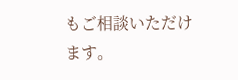もご相談いただけます。